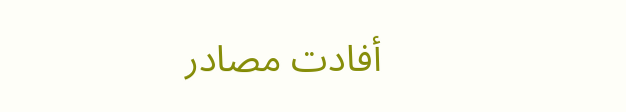أفادت مصادر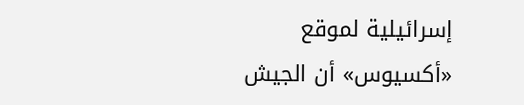إسرائيلية لموقع «أكسيوس» أن الجيش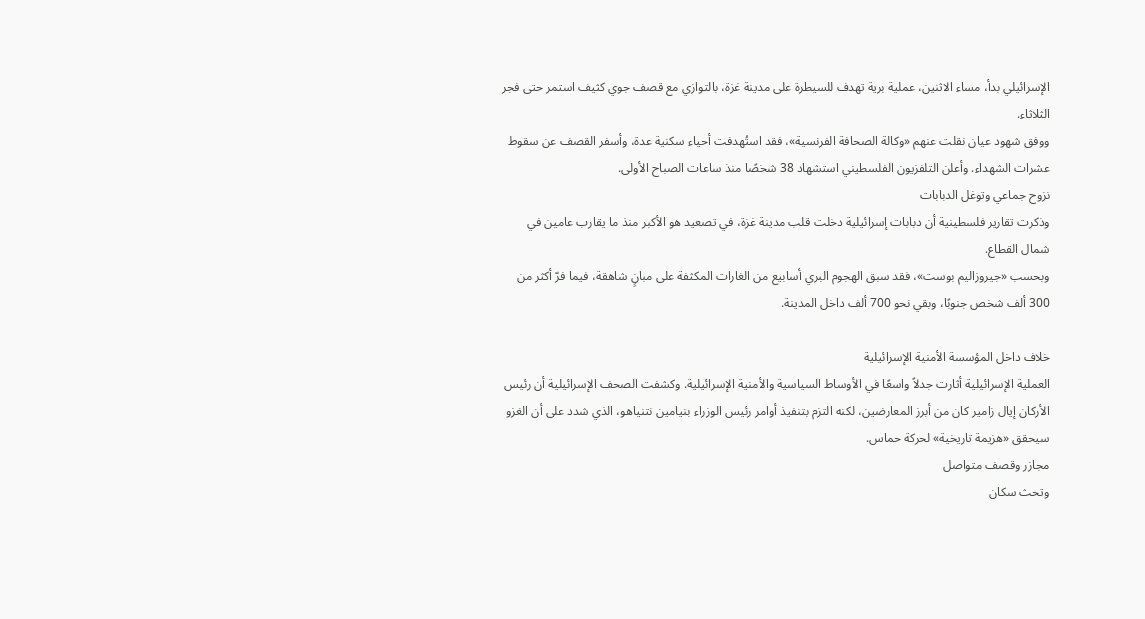الإسرائيلي بدأ، مساء الاثنين، عملية برية تهدف للسيطرة على مدينة غزة، بالتوازي مع قصف جوي كثيف استمر حتى فجر الثلاثاء.
ووفق شهود عيان نقلت عنهم «وكالة الصحافة الفرنسية»، فقد استُهدفت أحياء سكنية عدة، وأسفر القصف عن سقوط عشرات الشهداء. وأعلن التلفزيون الفلسطيني استشهاد 38 شخصًا منذ ساعات الصباح الأولى.
نزوح جماعي وتوغل الدبابات
وذكرت تقارير فلسطينية أن دبابات إسرائيلية دخلت قلب مدينة غزة، في تصعيد هو الأكبر منذ ما يقارب عامين في شمال القطاع.
وبحسب «جيروزاليم بوست»، فقد سبق الهجوم البري أسابيع من الغارات المكثفة على مبانٍ شاهقة، فيما فرّ أكثر من 300 ألف شخص جنوبًا، وبقي نحو 700 ألف داخل المدينة.

خلاف داخل المؤسسة الأمنية الإسرائيلية
العملية الإسرائيلية أثارت جدلاً واسعًا في الأوساط السياسية والأمنية الإسرائيلية. وكشفت الصحف الإسرائيلية أن رئيس الأركان إيال زامير كان من أبرز المعارضين، لكنه التزم بتنفيذ أوامر رئيس الوزراء بنيامين نتنياهو، الذي شدد على أن الغزو سيحقق «هزيمة تاريخية» لحركة حماس.
مجازر وقصف متواصل
وتحث سكان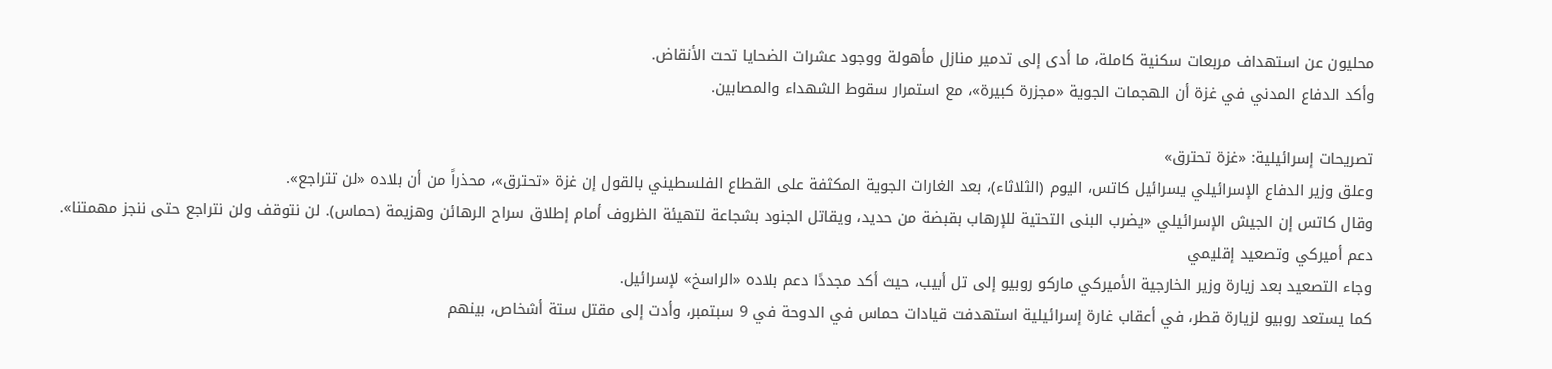محليون عن استهداف مربعات سكنية كاملة، ما أدى إلى تدمير منازل مأهولة ووجود عشرات الضحايا تحت الأنقاض.
وأكد الدفاع المدني في غزة أن الهجمات الجوية «مجزرة كبيرة»، مع استمرار سقوط الشهداء والمصابين.

تصريحات إسرائيلية: «غزة تحترق»
وعلق وزير الدفاع الإسرائيلي يسرائيل كاتس، اليوم (الثلاثاء)، بعد الغارات الجوية المكثفة على القطاع الفلسطيني بالقول إن غزة «تحترق»، محذراً من أن بلاده «لن تتراجع».
وقال كاتس إن الجيش الإسرائيلي «يضرب البنى التحتية للإرهاب بقبضة من حديد، ويقاتل الجنود بشجاعة لتهيئة الظروف أمام إطلاق سراح الرهائن وهزيمة (حماس). لن نتوقف ولن نتراجع حتى ننجز مهمتنا».
دعم أميركي وتصعيد إقليمي
وجاء التصعيد بعد زيارة وزير الخارجية الأميركي ماركو روبيو إلى تل أبيب، حيث أكد مجددًا دعم بلاده «الراسخ» لإسرائيل.
كما يستعد روبيو لزيارة قطر، في أعقاب غارة إسرائيلية استهدفت قيادات حماس في الدوحة في 9 سبتمبر، وأدت إلى مقتل ستة أشخاص، بينهم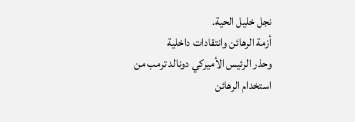نجل خليل الحية.
أزمة الرهائن وانتقادات داخلية
وحذر الرئيس الأميركي دونالد ترمب من استخدام الرهائن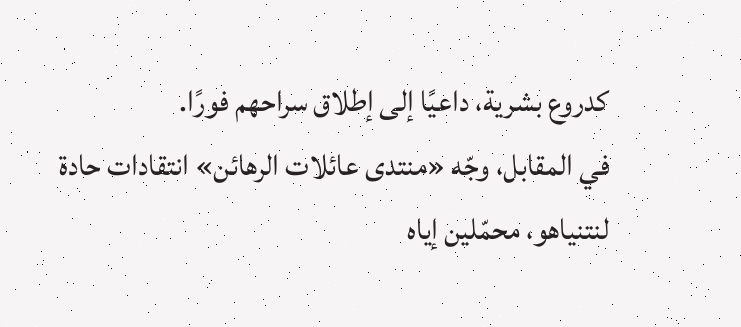كدروع بشرية، داعيًا إلى إطلاق سراحهم فورًا.
في المقابل، وجّه «منتدى عائلات الرهائن» انتقادات حادة لنتنياهو، محمّلين إياه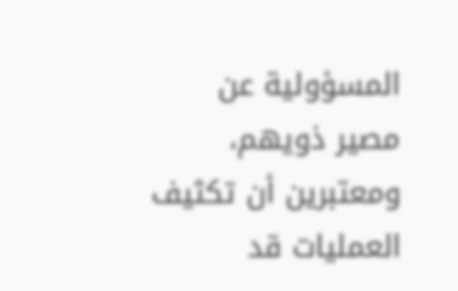المسؤولية عن مصير ذويهم، ومعتبرين أن تكثيف العمليات قد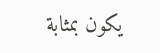يكون بمثابة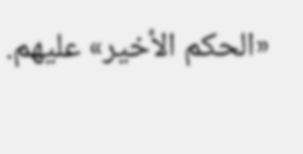«الحكم الأخير» عليهم.